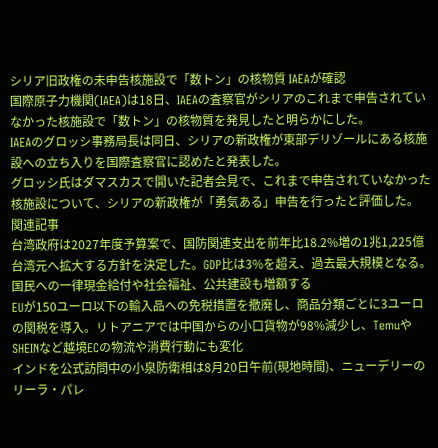シリア旧政権の未申告核施設で「数トン」の核物質 IAEAが確認
国際原子力機関(IAEA)は18日、IAEAの査察官がシリアのこれまで申告されていなかった核施設で「数トン」の核物質を発見したと明らかにした。
IAEAのグロッシ事務局長は同日、シリアの新政権が東部デリゾールにある核施設への立ち入りを国際査察官に認めたと発表した。
グロッシ氏はダマスカスで開いた記者会見で、これまで申告されていなかった核施設について、シリアの新政権が「勇気ある」申告を行ったと評価した。
関連記事
台湾政府は2027年度予算案で、国防関連支出を前年比18.2%増の1兆1,225億台湾元へ拡大する方針を決定した。GDP比は3%を超え、過去最大規模となる。国民への一律現金給付や社会福祉、公共建設も増額する
EUが150ユーロ以下の輸入品への免税措置を撤廃し、商品分類ごとに3ユーロの関税を導入。リトアニアでは中国からの小口貨物が98%減少し、TemuやSHEINなど越境ECの物流や消費行動にも変化
インドを公式訪問中の小泉防衛相は8月20日午前(現地時間)、ニューデリーのリーラ・パレ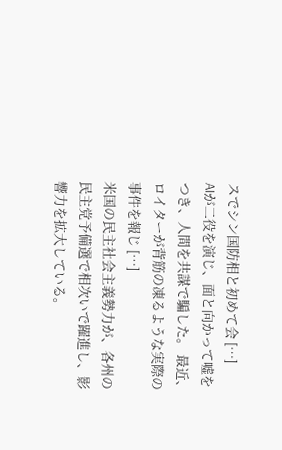スでシン国防相と初めて会 […]
AIが二役を演じ、面と向かって嘘をつき、人間を共謀で騙した。 最近、ロイターが背筋の凍るような実際の事件を報じ […]
米国の民主社会主義勢力が、各州の民主党予備選で相次いで躍進し、影響力を拡大している。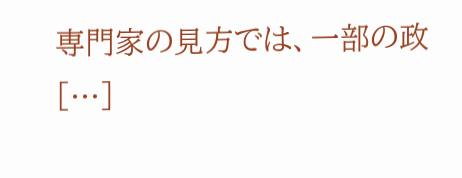専門家の見方では、一部の政 […]